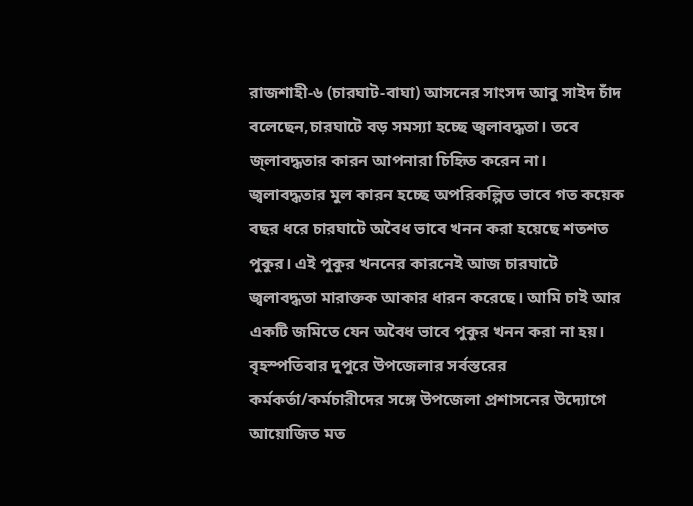রাজশাহী-৬ (চারঘাট-বাঘা) আসনের সাংসদ আবু সাইদ চাঁদ বলেছেন,চারঘাটে বড় সমস্যা হচ্ছে জ্বলাবদ্ধতা। তবে জ্লাবদ্ধতার কারন আপনারা চিহিৃত করেন না।
জ্বলাবদ্ধতার মুল কারন হচ্ছে অপরিকল্পিত ভাবে গত কয়েক বছর ধরে চারঘাটে অবৈধ ভাবে খনন করা হয়েছে শতশত পুকুর। এই পুকুর খননের কারনেই আজ চারঘাটে জ্বলাবদ্ধতা মারাক্তক আকার ধারন করেছে। আমি চাই আর একটি জমিতে যেন অবৈধ ভাবে পুকুর খনন করা না হয়। বৃহস্পতিবার দুপুরে উপজেলার সর্বস্তরের কর্মকর্তা/কর্মচারীদের সঙ্গে উপজেলা প্রশাসনের উদ্যোগে আয়োজিত মত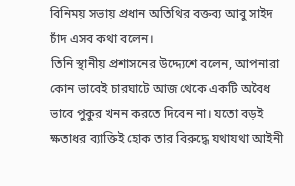বিনিময় সভায় প্রধান অতিথির বক্তব্য আবু সাইদ চাঁদ এসব কথা বলেন।
তিনি স্থানীয় প্রশাসনের উদ্দ্যেশে বলেন, আপনারা কোন ভাবেই চারঘাটে আজ থেকে একটি অবৈধ ভাবে পুকুর খনন করতে দিবেন না। যতো বড়ই ক্ষতাধর ব্যাক্তিই হোক তার বিরুদ্ধে যথাযথা আইনী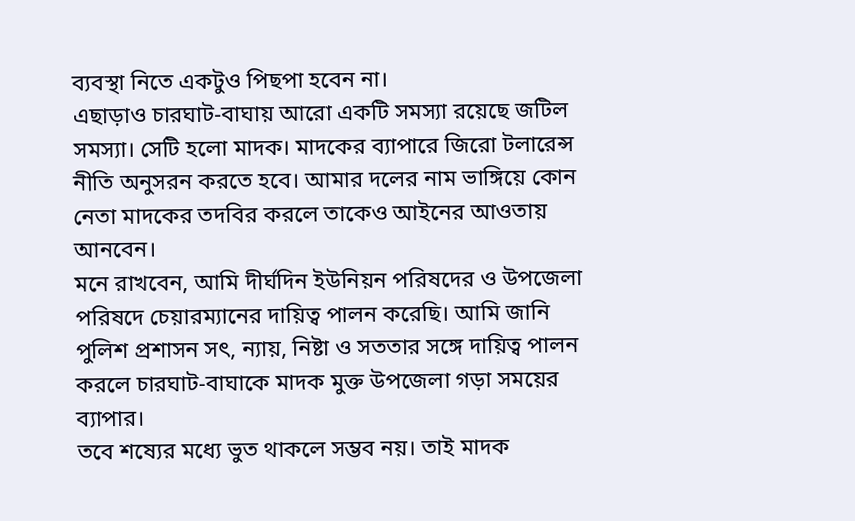ব্যবস্থা নিতে একটুও পিছপা হবেন না।
এছাড়াও চারঘাট-বাঘায় আরো একটি সমস্যা রয়েছে জটিল সমস্যা। সেটি হলো মাদক। মাদকের ব্যাপারে জিরো টলারেন্স নীতি অনুসরন করতে হবে। আমার দলের নাম ভাঙ্গিয়ে কোন নেতা মাদকের তদবির করলে তাকেও আইনের আওতায় আনবেন।
মনে রাখবেন, আমি দীর্ঘদিন ইউনিয়ন পরিষদের ও উপজেলা পরিষদে চেয়ারম্যানের দায়িত্ব পালন করেছি। আমি জানি পুলিশ প্রশাসন সৎ, ন্যায়, নিষ্টা ও সততার সঙ্গে দায়িত্ব পালন করলে চারঘাট-বাঘাকে মাদক মুক্ত উপজেলা গড়া সময়ের ব্যাপার।
তবে শষ্যের মধ্যে ভুত থাকলে সম্ভব নয়। তাই মাদক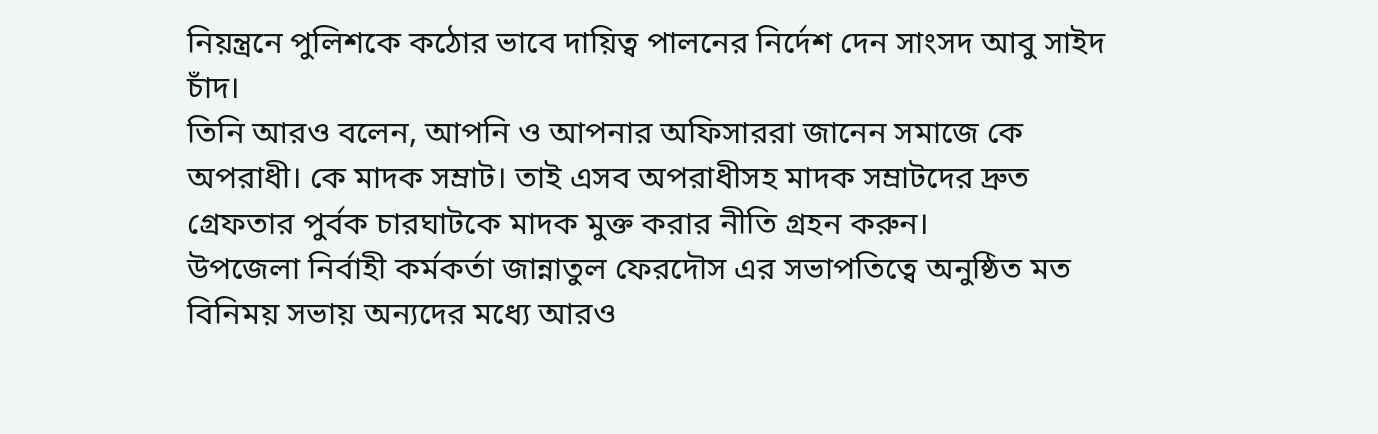নিয়ন্ত্রনে পুলিশকে কঠোর ভাবে দায়িত্ব পালনের নির্দেশ দেন সাংসদ আবু সাইদ চাঁদ।
তিনি আরও বলেন, আপনি ও আপনার অফিসাররা জানেন সমাজে কে অপরাধী। কে মাদক সম্রাট। তাই এসব অপরাধীসহ মাদক সম্রাটদের দ্রুত গ্রেফতার পুর্বক চারঘাটকে মাদক মুক্ত করার নীতি গ্রহন করুন।
উপজেলা নির্বাহী কর্মকর্তা জান্নাতুল ফেরদৌস এর সভাপতিত্বে অনুষ্ঠিত মত বিনিময় সভায় অন্যদের মধ্যে আরও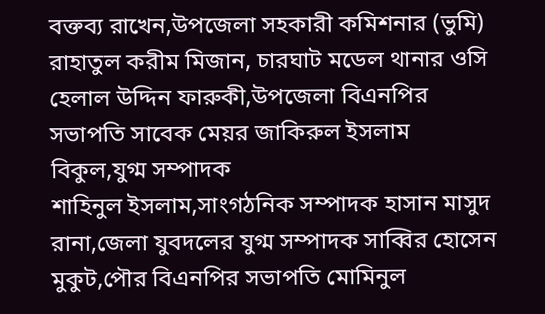বক্তব্য রাখেন,উপজেলা সহকারী কমিশনার (ভুমি) রাহাতুল করীম মিজান, চারঘাট মডেল থানার ওসি হেলাল উদ্দিন ফারুকী,উপজেলা বিএনপির সভাপতি সাবেক মেয়র জাকিরুল ইসলাম বিকুল,যুগ্ম সম্পাদক
শাহিনুল ইসলাম,সাংগঠনিক সম্পাদক হাসান মাসুদ রানা,জেলা যুবদলের যুগ্ম সম্পাদক সাব্বির হোসেন মুকুট,পৌর বিএনপির সভাপতি মোমিনুল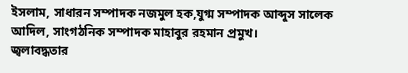ইসলাম, সাধারন সম্পাদক নজমুল হক,যুগ্ম সম্পাদক আব্দুস সালেক আদিল, সাংগঠনিক সম্পাদক মাহাবুর রহমান প্রমুখ।
জ্বলাবদ্ধতার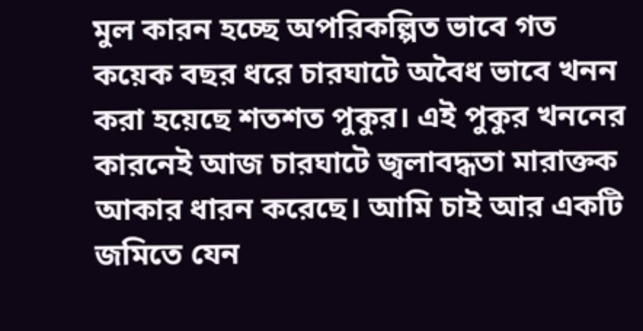মুল কারন হচ্ছে অপরিকল্পিত ভাবে গত কয়েক বছর ধরে চারঘাটে অবৈধ ভাবে খনন করা হয়েছে শতশত পুকুর। এই পুকুর খননের কারনেই আজ চারঘাটে জ্বলাবদ্ধতা মারাক্তক আকার ধারন করেছে। আমি চাই আর একটি জমিতে যেন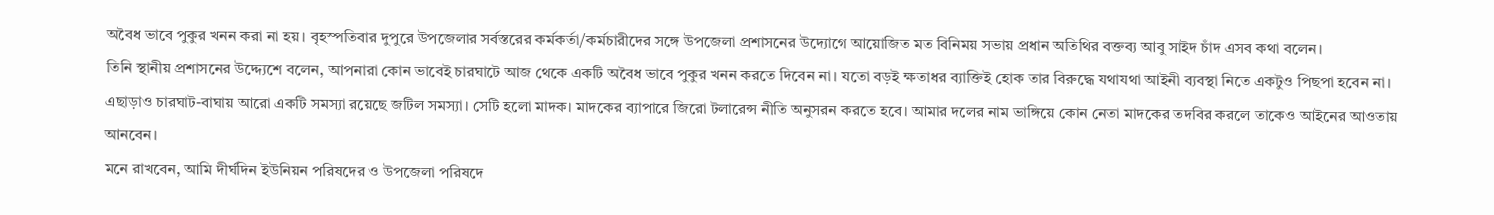অবৈধ ভাবে পুকুর খনন করা না হয়। বৃহস্পতিবার দুপুরে উপজেলার সর্বস্তরের কর্মকর্তা/কর্মচারীদের সঙ্গে উপজেলা প্রশাসনের উদ্যোগে আয়োজিত মত বিনিময় সভায় প্রধান অতিথির বক্তব্য আবু সাইদ চাঁদ এসব কথা বলেন।
তিনি স্থানীয় প্রশাসনের উদ্দ্যেশে বলেন, আপনারা কোন ভাবেই চারঘাটে আজ থেকে একটি অবৈধ ভাবে পুকুর খনন করতে দিবেন না। যতো বড়ই ক্ষতাধর ব্যাক্তিই হোক তার বিরুদ্ধে যথাযথা আইনী ব্যবস্থা নিতে একটুও পিছপা হবেন না।
এছাড়াও চারঘাট-বাঘায় আরো একটি সমস্যা রয়েছে জটিল সমস্যা। সেটি হলো মাদক। মাদকের ব্যাপারে জিরো টলারেন্স নীতি অনুসরন করতে হবে। আমার দলের নাম ভাঙ্গিয়ে কোন নেতা মাদকের তদবির করলে তাকেও আইনের আওতায় আনবেন।
মনে রাখবেন, আমি দীর্ঘদিন ইউনিয়ন পরিষদের ও উপজেলা পরিষদে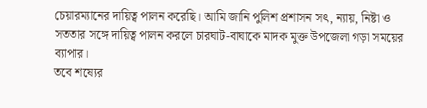চেয়ারম্যানের দায়িত্ব পালন করেছি। আমি জানি পুলিশ প্রশাসন সৎ, ন্যায়, নিষ্টা ও সততার সঙ্গে দায়িত্ব পালন করলে চারঘাট-বাঘাকে মাদক মুক্ত উপজেলা গড়া সময়ের ব্যাপার।
তবে শষ্যের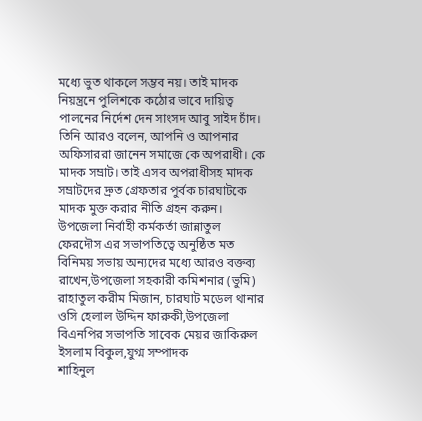মধ্যে ভুত থাকলে সম্ভব নয়। তাই মাদক নিয়ন্ত্রনে পুলিশকে কঠোর ভাবে দায়িত্ব পালনের নির্দেশ দেন সাংসদ আবু সাইদ চাঁদ।
তিনি আরও বলেন, আপনি ও আপনার অফিসাররা জানেন সমাজে কে অপরাধী। কে মাদক সম্রাট। তাই এসব অপরাধীসহ মাদক সম্রাটদের দ্রুত গ্রেফতার পুর্বক চারঘাটকে মাদক মুক্ত করার নীতি গ্রহন করুন।
উপজেলা নির্বাহী কর্মকর্তা জান্নাতুল ফেরদৌস এর সভাপতিত্বে অনুষ্ঠিত মত বিনিময় সভায় অন্যদের মধ্যে আরও বক্তব্য রাখেন,উপজেলা সহকারী কমিশনার (ভুমি) রাহাতুল করীম মিজান, চারঘাট মডেল থানার ওসি হেলাল উদ্দিন ফারুকী,উপজেলা বিএনপির সভাপতি সাবেক মেয়র জাকিরুল ইসলাম বিকুল,যুগ্ম সম্পাদক
শাহিনুল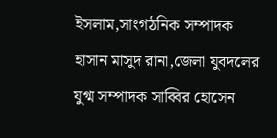ইসলাম,সাংগঠনিক সম্পাদক হাসান মাসুদ রানা,জেলা যুবদলের যুগ্ম সম্পাদক সাব্বির হোসেন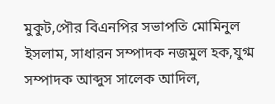মুকুট,পৌর বিএনপির সভাপতি মোমিনুল ইসলাম, সাধারন সম্পাদক নজমুল হক,যুগ্ম সম্পাদক আব্দুস সালেক আদিল,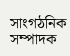সাংগঠনিক সম্পাদক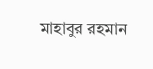মাহাবুর রহমান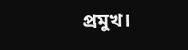প্রমুখ।